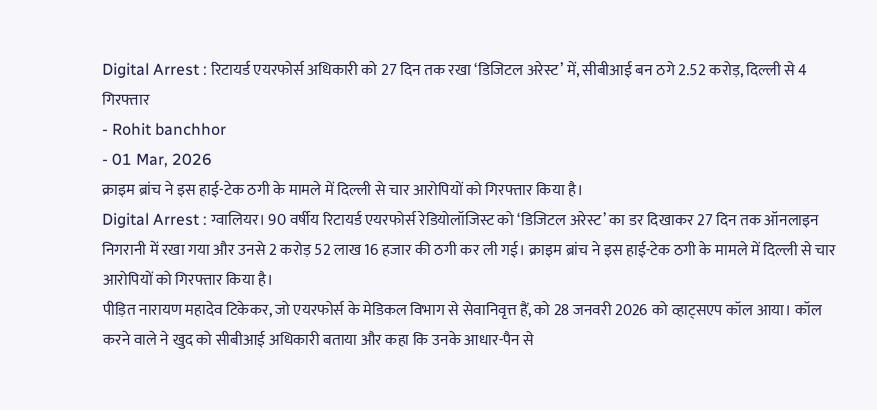Digital Arrest : रिटायर्ड एयरफोर्स अधिकारी को 27 दिन तक रखा ‘डिजिटल अरेस्ट’ में, सीबीआई बन ठगे 2.52 करोड़, दिल्ली से 4 गिरफ्तार
- Rohit banchhor
- 01 Mar, 2026
क्राइम ब्रांच ने इस हाई-टेक ठगी के मामले में दिल्ली से चार आरोपियों को गिरफ्तार किया है।
Digital Arrest : ग्वालियर। 90 वर्षीय रिटायर्ड एयरफोर्स रेडियोलॉजिस्ट को ‘डिजिटल अरेस्ट’ का डर दिखाकर 27 दिन तक ऑनलाइन निगरानी में रखा गया और उनसे 2 करोड़ 52 लाख 16 हजार की ठगी कर ली गई। क्राइम ब्रांच ने इस हाई-टेक ठगी के मामले में दिल्ली से चार आरोपियों को गिरफ्तार किया है।
पीड़ित नारायण महादेव टिकेकर, जो एयरफोर्स के मेडिकल विभाग से सेवानिवृत्त हैं, को 28 जनवरी 2026 को व्हाट्सएप कॉल आया। कॉल करने वाले ने खुद को सीबीआई अधिकारी बताया और कहा कि उनके आधार-पैन से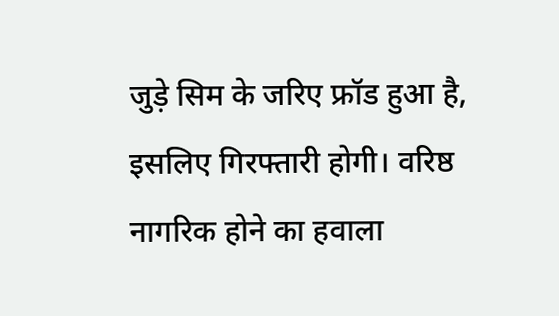जुड़े सिम के जरिए फ्रॉड हुआ है, इसलिए गिरफ्तारी होगी। वरिष्ठ नागरिक होने का हवाला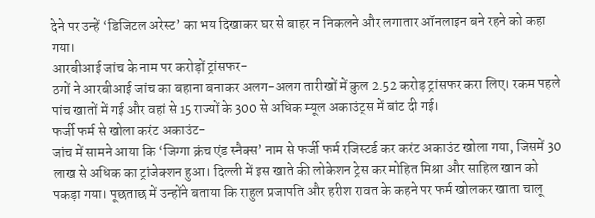देने पर उन्हें ‘डिजिटल अरेस्ट’ का भय दिखाकर घर से बाहर न निकलने और लगातार ऑनलाइन बने रहने को कहा गया।
आरबीआई जांच के नाम पर करोड़ों ट्रांसफर-
ठगों ने आरबीआई जांच का बहाना बनाकर अलग-अलग तारीखों में कुल 2.52 करोड़ ट्रांसफर करा लिए। रकम पहले पांच खातों में गई और वहां से 15 राज्यों के 300 से अधिक म्यूल अकाउंट्स में बांट दी गई।
फर्जी फर्म से खोला करंट अकाउंट-
जांच में सामने आया कि ‘जिग्गा क्रंच एंड स्नैक्स’ नाम से फर्जी फर्म रजिस्टर्ड कर करंट अकाउंट खोला गया, जिसमें 30 लाख से अधिक का ट्रांजेक्शन हुआ। दिल्ली में इस खाते की लोकेशन ट्रेस कर मोहित मिश्रा और साहिल खान को पकड़ा गया। पूछताछ में उन्होंने बताया कि राहुल प्रजापति और हरीश रावत के कहने पर फर्म खोलकर खाता चालू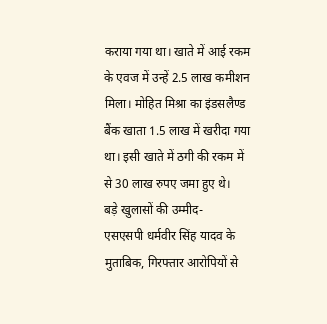कराया गया था। खाते में आई रकम के एवज में उन्हें 2.5 लाख कमीशन मिला। मोहित मिश्रा का इंडसलैण्ड बैंक खाता 1.5 लाख में खरीदा गया था। इसी खाते में ठगी की रकम में से 30 लाख रुपए जमा हुए थे।
बड़े खुलासों की उम्मीद-
एसएसपी धर्मवीर सिंह यादव के मुताबिक, गिरफ्तार आरोपियों से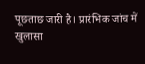पूछताछ जारी है। प्रारंभिक जांच में खुलासा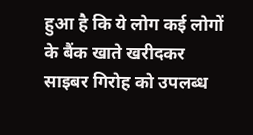हुआ है कि ये लोग कई लोगों के बैंक खाते खरीदकर साइबर गिरोह को उपलब्ध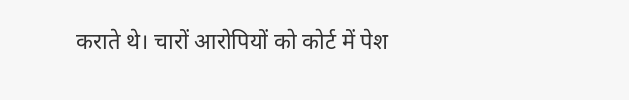कराते थे। चारों आरोपियों को कोर्ट में पेश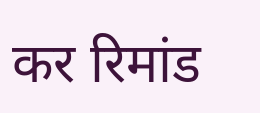कर रिमांड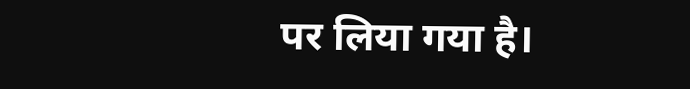पर लिया गया है।